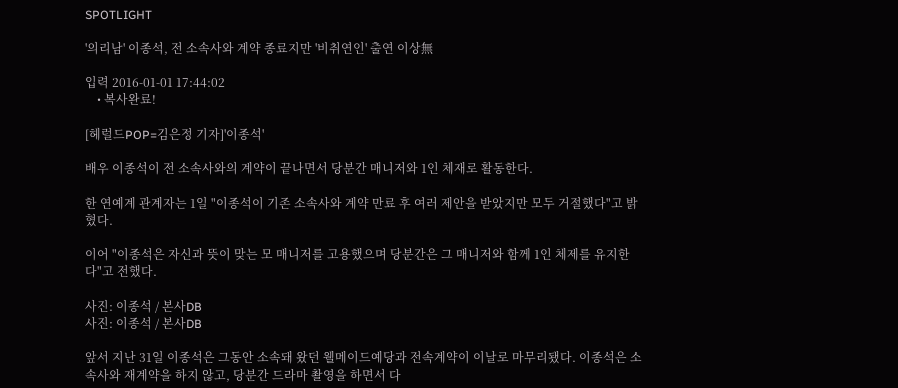SPOTLIGHT

'의리남' 이종석, 전 소속사와 계약 종료지만 '비취연인' 출연 이상無

입력 2016-01-01 17:44:02
    • 복사완료!

[헤럴드POP=김은정 기자]'이종석'

배우 이종석이 전 소속사와의 계약이 끝나면서 당분간 매니저와 1인 체재로 활동한다.

한 연예계 관계자는 1일 "이종석이 기존 소속사와 계약 만료 후 여러 제안을 받았지만 모두 거절했다"고 밝혔다.

이어 "이종석은 자신과 뜻이 맞는 모 매니저를 고용했으며 당분간은 그 매니저와 함께 1인 체제를 유지한다"고 전했다.

사진: 이종석 / 본사DB
사진: 이종석 / 본사DB

앞서 지난 31일 이종석은 그동안 소속돼 왔던 웰메이드예당과 전속계약이 이날로 마무리됐다. 이종석은 소속사와 재계약을 하지 않고, 당분간 드라마 촬영을 하면서 다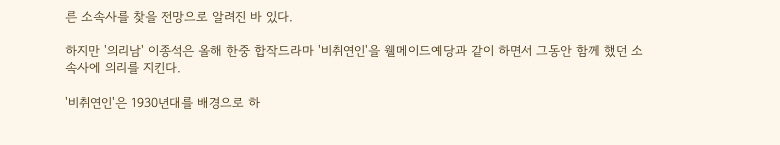른 소속사를 찾을 전망으로 알려진 바 있다.

하지만 '의리남' 이종석은 올해 한중 합작드라마 '비취연인'을 웰메이드예당과 같이 하면서 그동안 함께 했던 소속사에 의리를 지킨다.

'비취연인'은 1930년대를 배경으로 하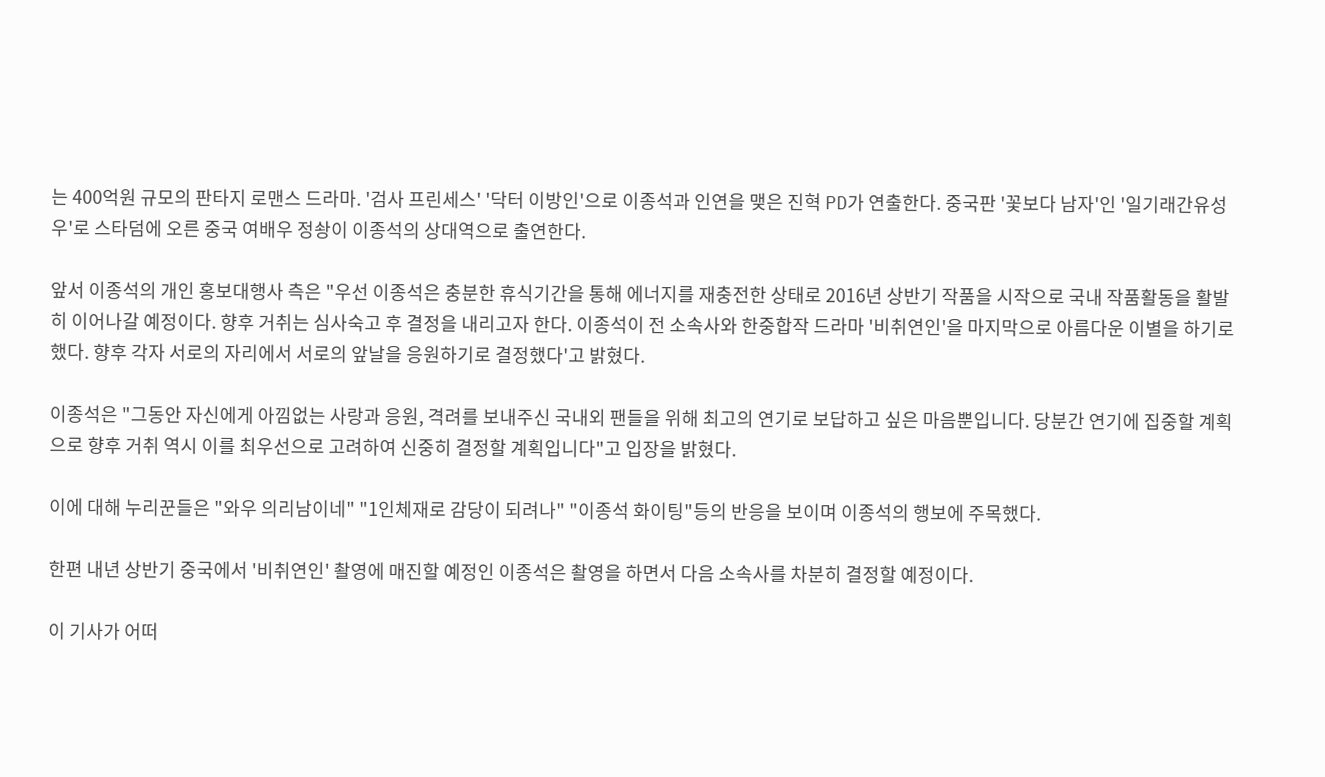는 400억원 규모의 판타지 로맨스 드라마. '검사 프린세스' '닥터 이방인'으로 이종석과 인연을 맺은 진혁 PD가 연출한다. 중국판 '꽃보다 남자'인 '일기래간유성우'로 스타덤에 오른 중국 여배우 정솽이 이종석의 상대역으로 출연한다.

앞서 이종석의 개인 홍보대행사 측은 "우선 이종석은 충분한 휴식기간을 통해 에너지를 재충전한 상태로 2016년 상반기 작품을 시작으로 국내 작품활동을 활발히 이어나갈 예정이다. 향후 거취는 심사숙고 후 결정을 내리고자 한다. 이종석이 전 소속사와 한중합작 드라마 '비취연인'을 마지막으로 아름다운 이별을 하기로 했다. 향후 각자 서로의 자리에서 서로의 앞날을 응원하기로 결정했다'고 밝혔다.

이종석은 "그동안 자신에게 아낌없는 사랑과 응원, 격려를 보내주신 국내외 팬들을 위해 최고의 연기로 보답하고 싶은 마음뿐입니다. 당분간 연기에 집중할 계획으로 향후 거취 역시 이를 최우선으로 고려하여 신중히 결정할 계획입니다"고 입장을 밝혔다.

이에 대해 누리꾼들은 "와우 의리남이네" "1인체재로 감당이 되려나" "이종석 화이팅"등의 반응을 보이며 이종석의 행보에 주목했다.

한편 내년 상반기 중국에서 '비취연인' 촬영에 매진할 예정인 이종석은 촬영을 하면서 다음 소속사를 차분히 결정할 예정이다.

이 기사가 어떠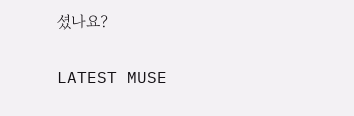셨나요?

LATEST MUSE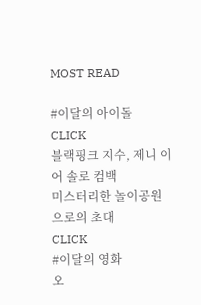MOST READ

#이달의 아이돌
CLICK
블랙핑크 지수, 제니 이어 솔로 컴백
미스터리한 놀이공원으로의 초대
CLICK
#이달의 영화
오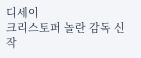디세이
크리스토퍼 놀란 감독 신작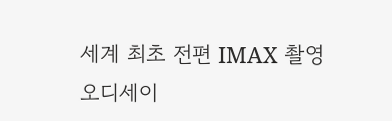세계 최초 전편 IMAX 촬영
오디세이